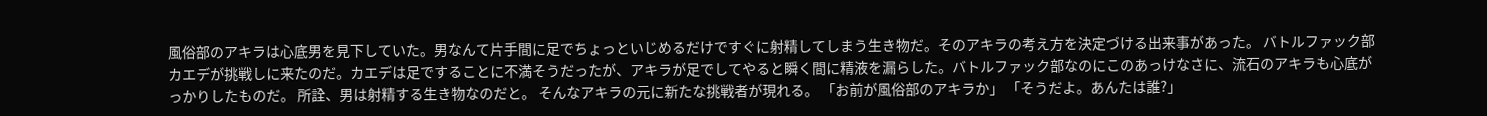風俗部のアキラは心底男を見下していた。男なんて片手間に足でちょっといじめるだけですぐに射精してしまう生き物だ。そのアキラの考え方を決定づける出来事があった。 バトルファック部カエデが挑戦しに来たのだ。カエデは足ですることに不満そうだったが、アキラが足でしてやると瞬く間に精液を漏らした。バトルファック部なのにこのあっけなさに、流石のアキラも心底がっかりしたものだ。 所詮、男は射精する生き物なのだと。 そんなアキラの元に新たな挑戦者が現れる。 「お前が風俗部のアキラか」 「そうだよ。あんたは誰?」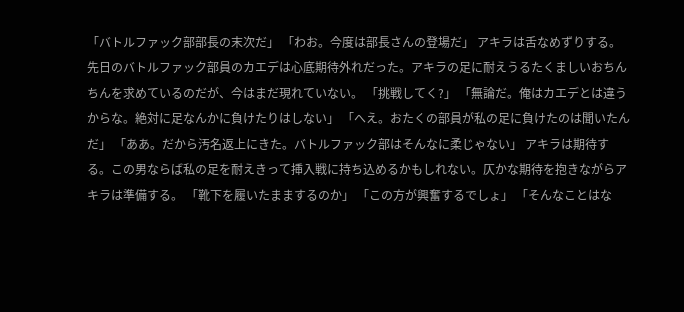「バトルファック部部長の末次だ」 「わお。今度は部長さんの登場だ」 アキラは舌なめずりする。先日のバトルファック部員のカエデは心底期待外れだった。アキラの足に耐えうるたくましいおちんちんを求めているのだが、今はまだ現れていない。 「挑戦してく?」 「無論だ。俺はカエデとは違うからな。絶対に足なんかに負けたりはしない」 「へえ。おたくの部員が私の足に負けたのは聞いたんだ」 「ああ。だから汚名返上にきた。バトルファック部はそんなに柔じゃない」 アキラは期待する。この男ならば私の足を耐えきって挿入戦に持ち込めるかもしれない。仄かな期待を抱きながらアキラは準備する。 「靴下を履いたままするのか」 「この方が興奮するでしょ」 「そんなことはな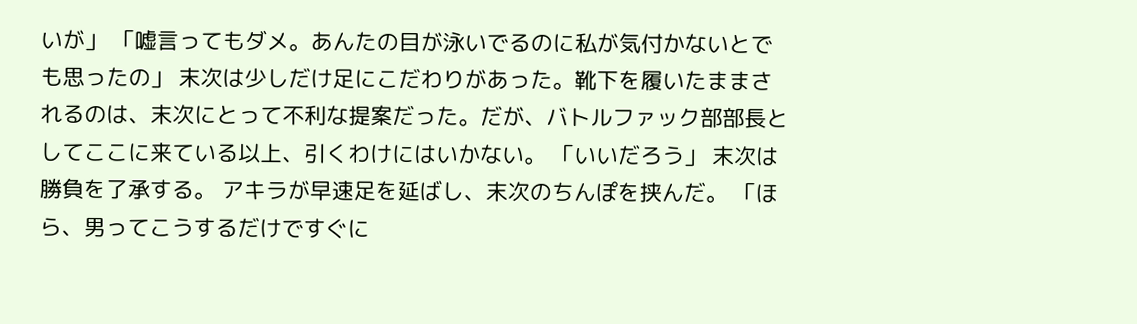いが」 「嘘言ってもダメ。あんたの目が泳いでるのに私が気付かないとでも思ったの」 末次は少しだけ足にこだわりがあった。靴下を履いたままされるのは、末次にとって不利な提案だった。だが、バトルファック部部長としてここに来ている以上、引くわけにはいかない。 「いいだろう」 末次は勝負を了承する。 アキラが早速足を延ばし、末次のちんぽを挟んだ。 「ほら、男ってこうするだけですぐに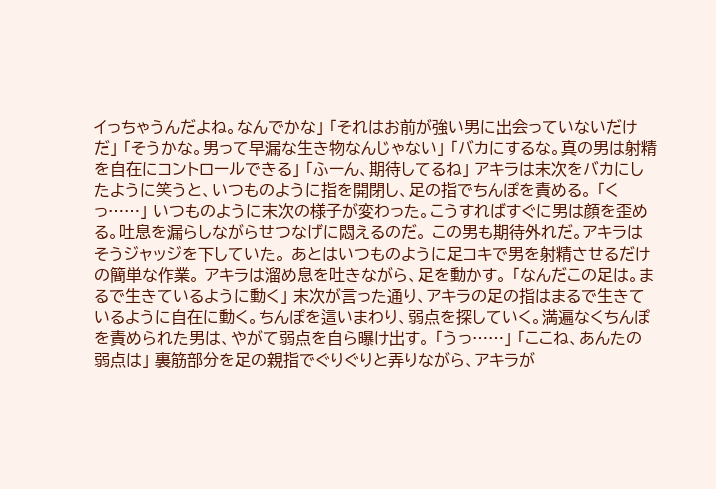イっちゃうんだよね。なんでかな」 「それはお前が強い男に出会っていないだけだ」 「そうかな。男って早漏な生き物なんじゃない」 「バカにするな。真の男は射精を自在にコントロールできる」 「ふーん、期待してるね」 アキラは末次をバカにしたように笑うと、いつものように指を開閉し、足の指でちんぽを責める。 「くっ……」 いつものように末次の様子が変わった。こうすればすぐに男は顔を歪める。吐息を漏らしながらせつなげに悶えるのだ。 この男も期待外れだ。アキラはそうジャッジを下していた。 あとはいつものように足コキで男を射精させるだけの簡単な作業。 アキラは溜め息を吐きながら、足を動かす。 「なんだこの足は。まるで生きているように動く」 末次が言った通り、アキラの足の指はまるで生きているように自在に動く。ちんぽを這いまわり、弱点を探していく。満遍なくちんぽを責められた男は、やがて弱点を自ら曝け出す。 「うっ……」 「ここね、あんたの弱点は」 裏筋部分を足の親指でぐりぐりと弄りながら、アキラが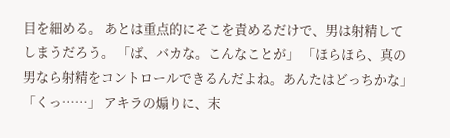目を細める。 あとは重点的にそこを責めるだけで、男は射精してしまうだろう。 「ば、バカな。こんなことが」 「ほらほら、真の男なら射精をコントロールできるんだよね。あんたはどっちかな」 「くっ……」 アキラの煽りに、末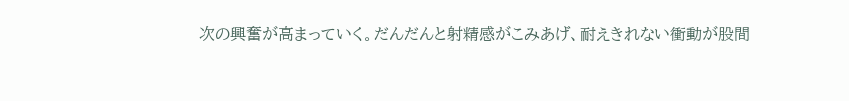次の興奮が高まっていく。だんだんと射精感がこみあげ、耐えきれない衝動が股間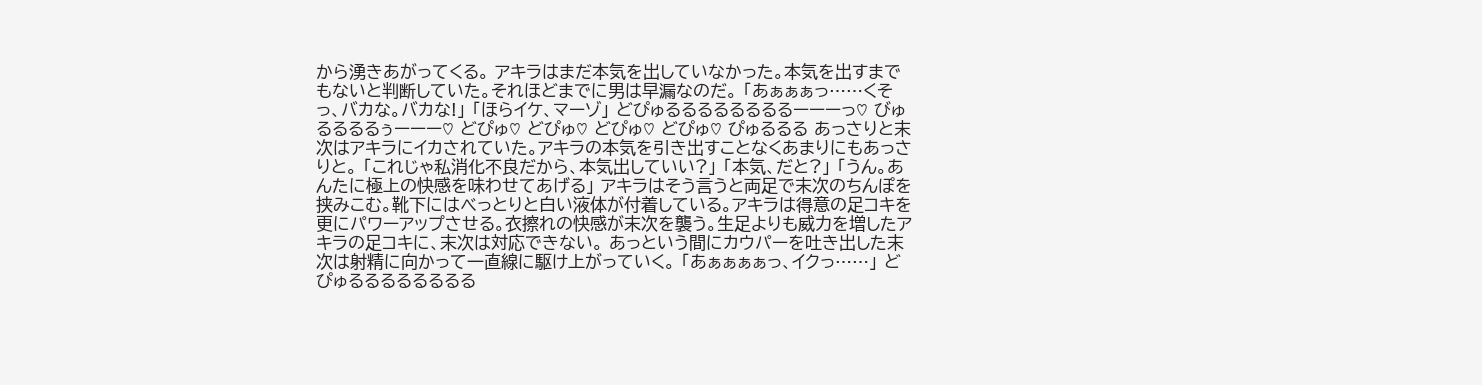から湧きあがってくる。 アキラはまだ本気を出していなかった。本気を出すまでもないと判断していた。それほどまでに男は早漏なのだ。 「あぁぁぁっ……くそっ、バカな。バカな!」 「ほらイケ、マーゾ」 どぴゅるるるるるるるるーーーっ♡ びゅるるるるぅーーー♡ どぴゅ♡ どぴゅ♡ どぴゅ♡ どぴゅ♡ ぴゅるるる あっさりと末次はアキラにイカされていた。アキラの本気を引き出すことなくあまりにもあっさりと。 「これじゃ私消化不良だから、本気出していい?」 「本気、だと?」 「うん。あんたに極上の快感を味わせてあげる」 アキラはそう言うと両足で末次のちんぽを挟みこむ。靴下にはべっとりと白い液体が付着している。アキラは得意の足コキを更にパワーアップさせる。衣擦れの快感が末次を襲う。生足よりも威力を増したアキラの足コキに、末次は対応できない。 あっという間にカウパーを吐き出した末次は射精に向かって一直線に駆け上がっていく。 「あぁぁぁぁっ、イクっ……」 どぴゅるるるるるるるる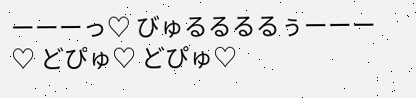ーーーっ♡ びゅるるるるぅーーー♡ どぴゅ♡ どぴゅ♡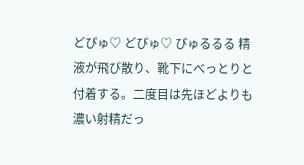どぴゅ♡ どぴゅ♡ ぴゅるるる 精液が飛び散り、靴下にべっとりと付着する。二度目は先ほどよりも濃い射精だっ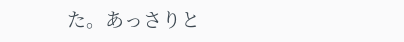た。あっさりと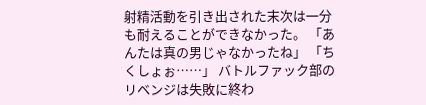射精活動を引き出された末次は一分も耐えることができなかった。 「あんたは真の男じゃなかったね」 「ちくしょぉ……」 バトルファック部のリベンジは失敗に終わ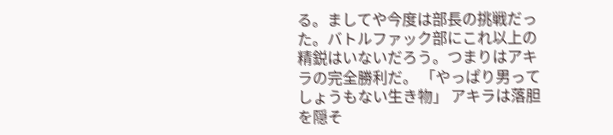る。ましてや今度は部長の挑戦だった。バトルファック部にこれ以上の精鋭はいないだろう。つまりはアキラの完全勝利だ。 「やっぱり男ってしょうもない生き物」 アキラは落胆を隠そ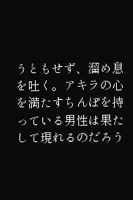うともせず、溜め息を吐く。アキラの心を満たすちんぽを持っている男性は果たして現れるのだろう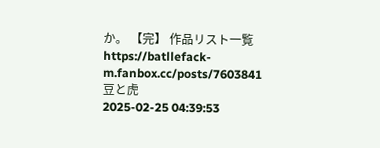か。 【完】 作品リスト一覧 https://batllefack-m.fanbox.cc/posts/7603841
豆と虎
2025-02-25 04:39:53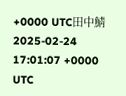+0000 UTC田中鯖
2025-02-24 17:01:07 +0000 UTC